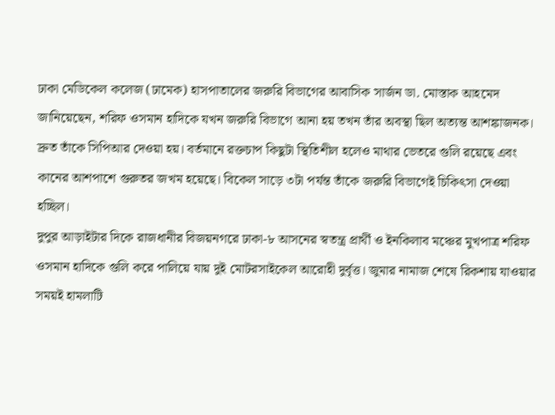ঢাকা মেডিকেল কলেজ (ঢামেক) হাসপাতালের জরুরি বিভাগের আবাসিক সার্জন ডা. মোস্তাক আহমেদ জানিয়েছেন, শরিফ ওসমান হাদিকে যখন জরুরি বিভাগে আনা হয় তখন তাঁর অবস্থা ছিল অত্যন্ত আশঙ্কাজনক। দ্রুত তাঁকে সিপিআর দেওয়া হয়। বর্তমানে রক্তচাপ কিছুটা স্থিতিশীল হলেও মাথার ভেতরে গুলি রয়েছে এবং কানের আশপাশে গুরুতর জখম হয়েছে। বিকেল সাড়ে ৩টা পর্যন্ত তাঁকে জরুরি বিভাগেই চিকিৎসা দেওয়া হচ্ছিল।
দুপুর আড়াইটার দিকে রাজধানীর বিজয়নগরে ঢাকা-৮ আসনের স্বতন্ত্র প্রার্থী ও ইনকিলাব মঞ্চের মুখপাত্র শরিফ ওসমান হাদিকে গুলি করে পালিয়ে যায় দুই মোটরসাইকেল আরোহী দুর্বৃত্ত। জুমার নামাজ শেষে রিকশায় যাওয়ার সময়ই হামলাটি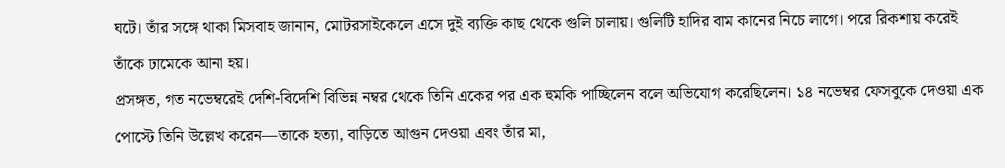ঘটে। তাঁর সঙ্গে থাকা মিসবাহ জানান, মোটরসাইকেলে এসে দুই ব্যক্তি কাছ থেকে গুলি চালায়। গুলিটি হাদির বাম কানের নিচে লাগে। পরে রিকশায় করেই তাঁকে ঢামেকে আনা হয়।
প্রসঙ্গত, গত নভেম্বরেই দেশি-বিদেশি বিভিন্ন নম্বর থেকে তিনি একের পর এক হুমকি পাচ্ছিলেন বলে অভিযোগ করেছিলেন। ১৪ নভেম্বর ফেসবুকে দেওয়া এক পোস্টে তিনি উল্লেখ করেন—তাকে হত্যা, বাড়িতে আগুন দেওয়া এবং তাঁর মা,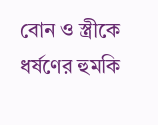বোন ও স্ত্রীকে ধর্ষণের হুমকি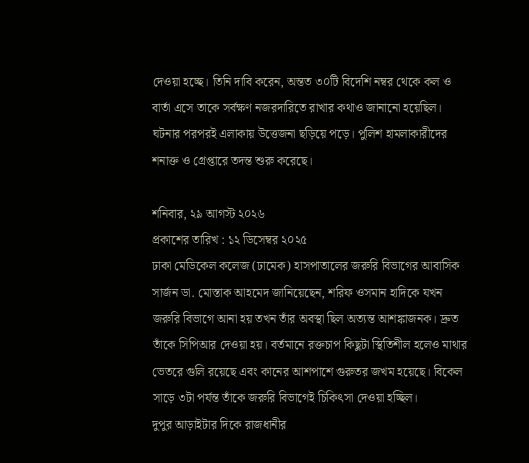দেওয়া হচ্ছে। তিনি দাবি করেন, অন্তত ৩০টি বিদেশি নম্বর থেকে কল ও বার্তা এসে তাকে সর্বক্ষণ নজরদারিতে রাখার কথাও জানানো হয়েছিল।
ঘটনার পরপরই এলাকায় উত্তেজনা ছড়িয়ে পড়ে। পুলিশ হামলাকারীদের শনাক্ত ও গ্রেপ্তারে তদন্ত শুরু করেছে।

শনিবার, ২৯ আগস্ট ২০২৬
প্রকাশের তারিখ : ১২ ডিসেম্বর ২০২৫
ঢাকা মেডিকেল কলেজ (ঢামেক) হাসপাতালের জরুরি বিভাগের আবাসিক সার্জন ডা. মোস্তাক আহমেদ জানিয়েছেন, শরিফ ওসমান হাদিকে যখন জরুরি বিভাগে আনা হয় তখন তাঁর অবস্থা ছিল অত্যন্ত আশঙ্কাজনক। দ্রুত তাঁকে সিপিআর দেওয়া হয়। বর্তমানে রক্তচাপ কিছুটা স্থিতিশীল হলেও মাথার ভেতরে গুলি রয়েছে এবং কানের আশপাশে গুরুতর জখম হয়েছে। বিকেল সাড়ে ৩টা পর্যন্ত তাঁকে জরুরি বিভাগেই চিকিৎসা দেওয়া হচ্ছিল।
দুপুর আড়াইটার দিকে রাজধানীর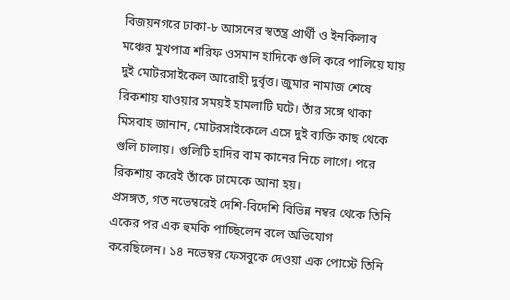বিজয়নগরে ঢাকা-৮ আসনের স্বতন্ত্র প্রার্থী ও ইনকিলাব মঞ্চের মুখপাত্র শরিফ ওসমান হাদিকে গুলি করে পালিয়ে যায় দুই মোটরসাইকেল আরোহী দুর্বৃত্ত। জুমার নামাজ শেষে রিকশায় যাওয়ার সময়ই হামলাটি ঘটে। তাঁর সঙ্গে থাকা মিসবাহ জানান, মোটরসাইকেলে এসে দুই ব্যক্তি কাছ থেকে গুলি চালায়। গুলিটি হাদির বাম কানের নিচে লাগে। পরে রিকশায় করেই তাঁকে ঢামেকে আনা হয়।
প্রসঙ্গত, গত নভেম্বরেই দেশি-বিদেশি বিভিন্ন নম্বর থেকে তিনি একের পর এক হুমকি পাচ্ছিলেন বলে অভিযোগ করেছিলেন। ১৪ নভেম্বর ফেসবুকে দেওয়া এক পোস্টে তিনি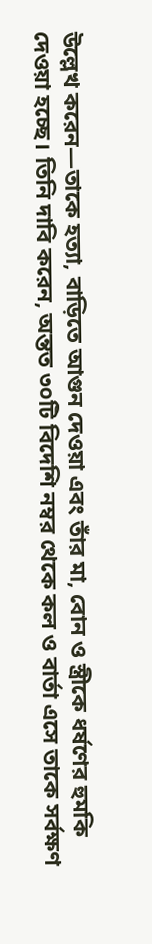উল্লেখ করেন—তাকে হত্যা, বাড়িতে আগুন দেওয়া এবং তাঁর মা, বোন ও স্ত্রীকে ধর্ষণের হুমকি দেওয়া হচ্ছে। তিনি দাবি করেন, অন্তত ৩০টি বিদেশি নম্বর থেকে কল ও বার্তা এসে তাকে সর্বক্ষণ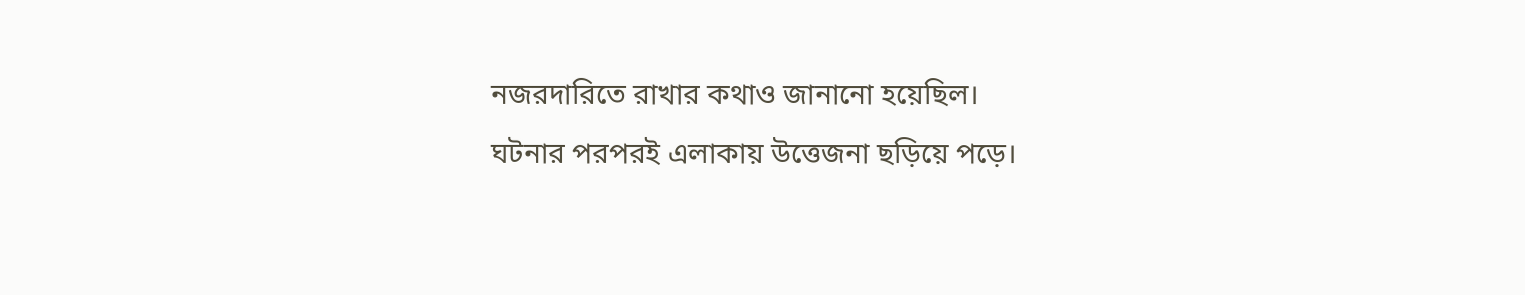নজরদারিতে রাখার কথাও জানানো হয়েছিল।
ঘটনার পরপরই এলাকায় উত্তেজনা ছড়িয়ে পড়ে।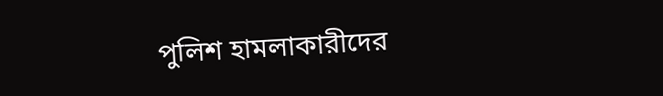পুলিশ হামলাকারীদের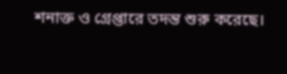শনাক্ত ও গ্রেপ্তারে তদন্ত শুরু করেছে।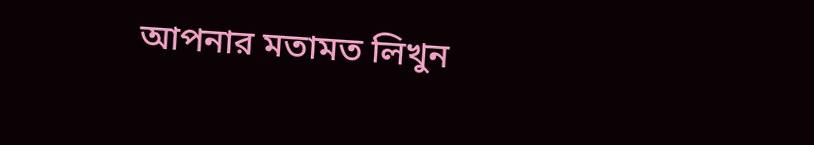আপনার মতামত লিখুন